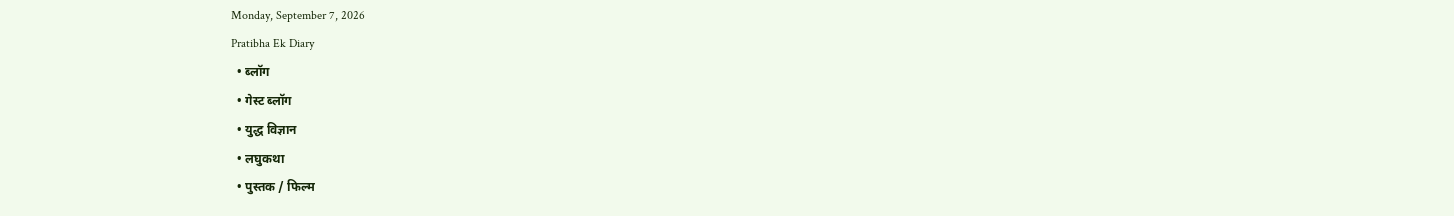Monday, September 7, 2026
Pratibha Ek Diary
  • ब्लॉग
  • गेस्ट ब्लॉग
  • युद्ध विज्ञान
  • लघुकथा
  • पुस्तक / फिल्म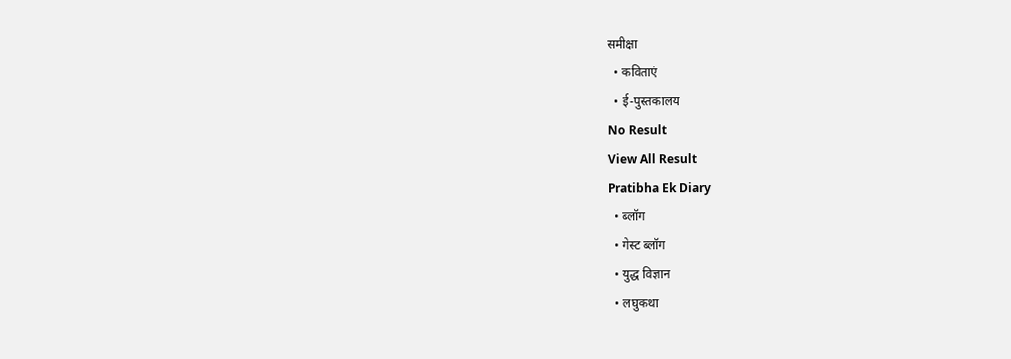समीक्षा
  • कविताएं
  • ई-पुस्तकालय
No Result
View All Result
Pratibha Ek Diary
  • ब्लॉग
  • गेस्ट ब्लॉग
  • युद्ध विज्ञान
  • लघुकथा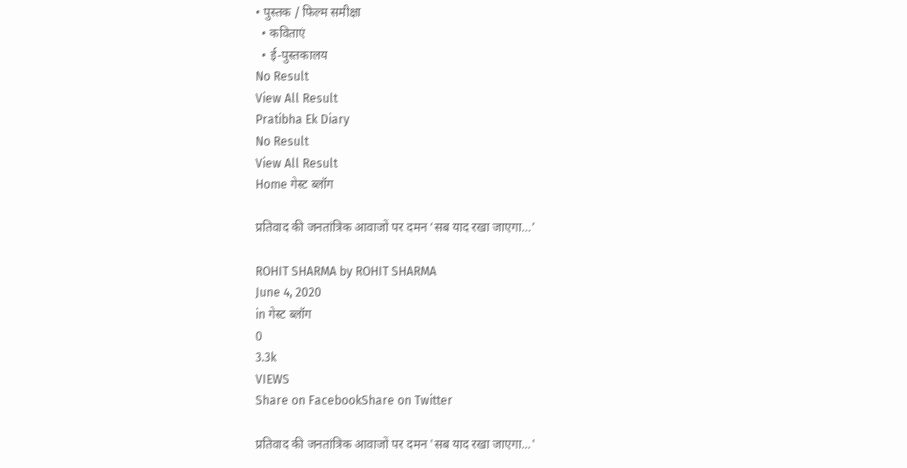• पुस्तक / फिल्म समीक्षा
  • कविताएं
  • ई-पुस्तकालय
No Result
View All Result
Pratibha Ek Diary
No Result
View All Result
Home गेस्ट ब्लॉग

प्रतिवाद की जनतांत्रिक आवाजों पर दमन ‘सब याद रखा जाएगा…’

ROHIT SHARMA by ROHIT SHARMA
June 4, 2020
in गेस्ट ब्लॉग
0
3.3k
VIEWS
Share on FacebookShare on Twitter

प्रतिवाद की जनतांत्रिक आवाजों पर दमन 'सब याद रखा जाएगा...'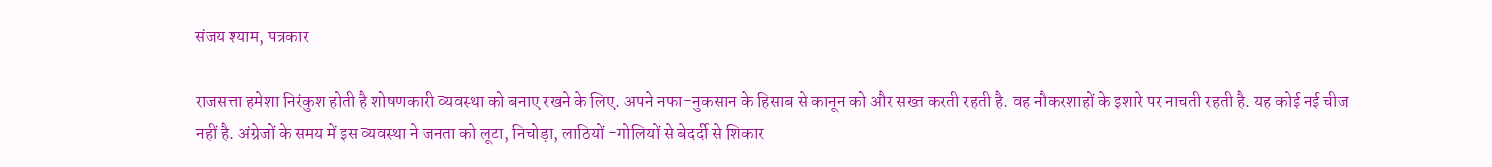संजय श्याम, पत्रकार

राजसत्ता हमेशा निरंकुश होती है शोषणकारी व्यवस्था को बनाए रखने के लिए. अपने नफा-नुकसान के हिसाब से कानून को और सख्त करती रहती है. वह नौकरशाहों के इशारे पर नाचती रहती है. यह कोई नई चीज नहीं है. अंग्रेजों के समय में इस व्यवस्था ने जनता को लूटा, निचोड़ा, लाठियों -गोलियों से बेदर्दी से शिकार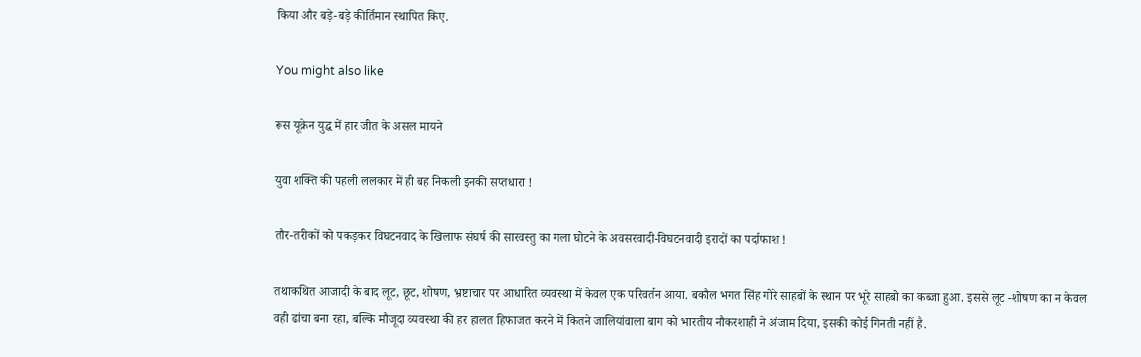किया और बड़े-बड़े कीर्तिमान स्थापित किए.

You might also like

रूस यूक्रेन युद्ध में हार जीत के असल मायने

युवा शक्ति की पहली ललकार में ही बह निकली इनकी सप्तधारा !

तौर-तरीकों को पकड़कर विघटनवाद के खिलाफ संघर्ष की सारवस्तु का गला घोटने के अवसरवादी-विघटनवादी इरादों का पर्दाफाश !

तथाकथित आजादी के बाद लूट, छूट, शोषण, भ्रष्टाचार पर आधारित व्यवस्था में केवल एक परिवर्तन आया. बकौल भगत सिंह गोरे साहबों के स्थान पर भूरे साहबो का कब्जा हुआ. इससे लूट -शोषण का न केवल वही ढांचा बना रहा, बल्कि मौजूदा व्यवस्था की हर हालत हिफाजत करने में कितने जालियांवाला बाग को भारतीय नौकरशाही ने अंजाम दिया, इसकी कोई गिनती नहीं है.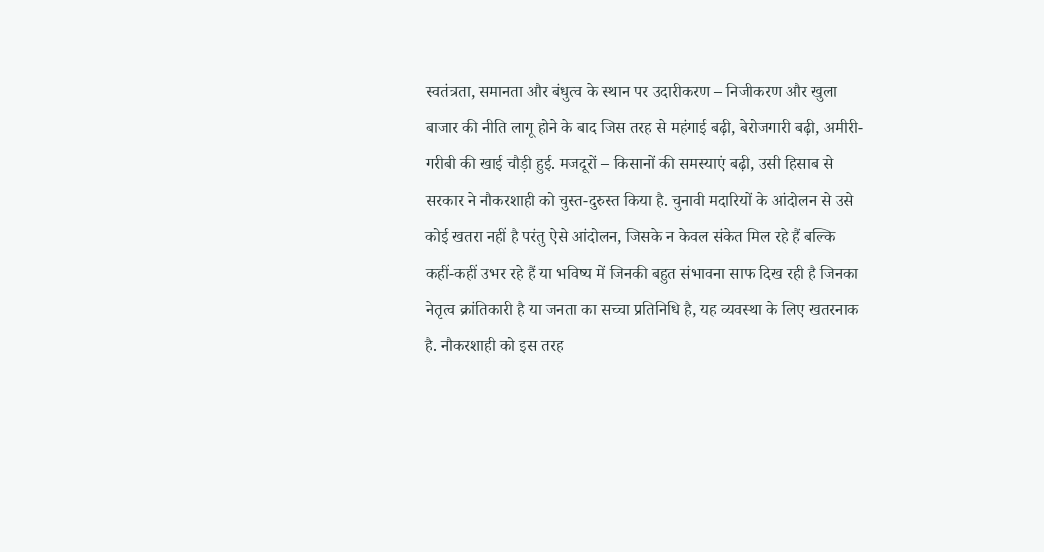स्वतंत्रता, समानता और बंधुत्व के स्थान पर उदारीकरण – निजीकरण और खुला बाजार की नीति लागू होने के बाद जिस तरह से महंगाई बढ़ी, बेरोजगारी बढ़ी, अमीरी-गरीबी की खाई चौड़ी हुई. मजदूरों – किसानों की समस्याएं बढ़ी, उसी हिसाब से सरकार ने नौकरशाही को चुस्त-दुरुस्त किया है. चुनावी मदारियों के आंदोलन से उसे कोई खतरा नहीं है परंतु ऐसे आंदोलन, जिसके न केवल संकेत मिल रहे हैं बल्कि कहीं-कहीं उभर रहे हैं या भविष्य में जिनकी बहुत संभावना साफ दिख रही है जिनका नेतृत्व क्रांतिकारी है या जनता का सच्चा प्रतिनिधि है, यह व्यवस्था के लिए खतरनाक है. नौकरशाही को इस तरह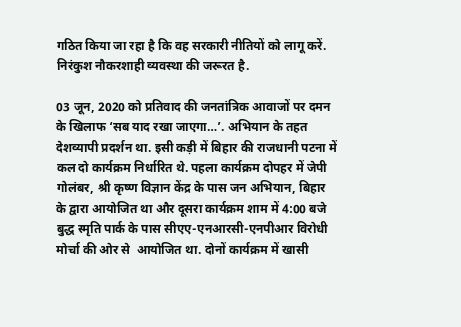गठित किया जा रहा है कि वह सरकारी नीतियों को लागू करें. निरंकुश नौकरशाही व्यवस्था की जरूरत है.

03 जून, 2020 को प्रतिवाद की जनतांत्रिक आवाजों पर दमन के खिलाफ ‘सब याद रखा जाएगा…’. अभियान के तहत देशव्यापी प्रदर्शन था. इसी कड़ी में बिहार की राजधानी पटना में कल दो कार्यक्रम निर्धारित थे. पहला कार्यक्रम दोपहर में जेपी गोलंबर, श्री कृष्ण विज्ञान केंद्र के पास जन अभियान, बिहार के द्वारा आयोजित था और दूसरा कार्यक्रम शाम में 4:00 बजे बुद्ध स्मृति पार्क के पास सीएए-एनआरसी-एनपीआर विरोधी मोर्चा की ओर से  आयोजित था. दोनों कार्यक्रम में खासी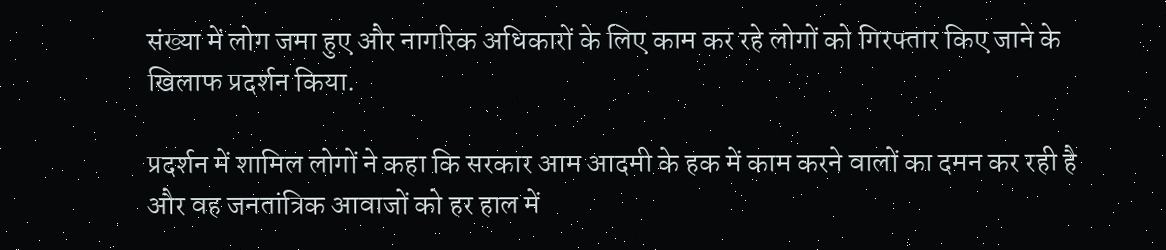संख्या में लोग जमा हुए और नागरिक अधिकारों के लिए काम कर रहे लोगों को गिरफ्तार किए जाने के खिलाफ प्रदर्शन किया.

प्रदर्शन में शामिल लोगों ने कहा कि सरकार आम आदमी के हक में काम करने वालों का दमन कर रही है और वह जनतांत्रिक आवाजों को हर हाल में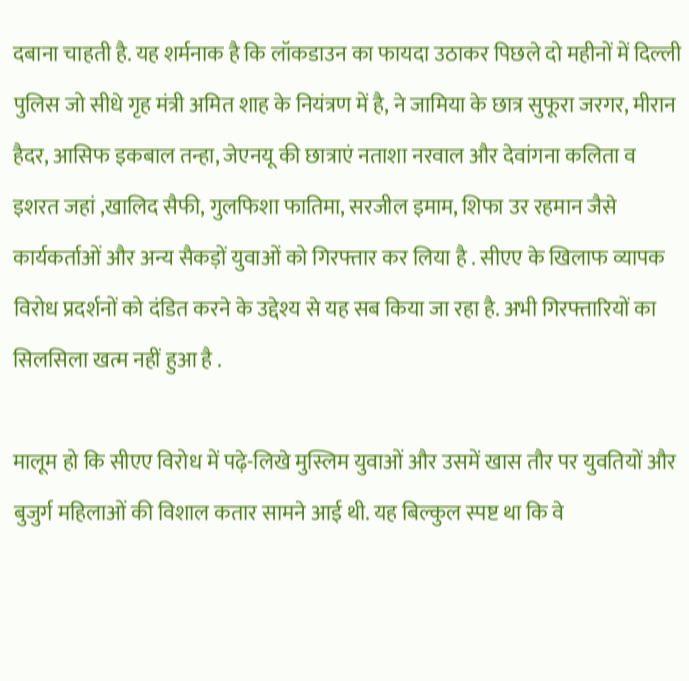दबाना चाहती है. यह शर्मनाक है कि लॉकडाउन का फायदा उठाकर पिछले दो महीनों में दिल्ली पुलिस जो सीधे गृह मंत्री अमित शाह के नियंत्रण में है, ने जामिया के छात्र सुफूरा जरगर, मीरान हैदर, आसिफ इकबाल तन्हा, जेएनयू की छात्राएं नताशा नरवाल और देवांगना कलिता व इशरत जहां ,खालिद सैफी, गुलफिशा फातिमा, सरजील इमाम, शिफा उर रहमान जैसे कार्यकर्ताओं और अन्य सैकड़ों युवाओं को गिरफ्तार कर लिया है . सीएए के खिलाफ व्यापक विरोध प्रदर्शनों को दंडित करने के उद्देश्य से यह सब किया जा रहा है. अभी गिरफ्तारियों का सिलसिला खत्म नहीं हुआ है .

मालूम हो कि सीएए विरोध में पढ़े-लिखे मुस्लिम युवाओं और उसमें खास तौर पर युवतियों और बुजुर्ग महिलाओं की विशाल कतार सामने आई थी. यह बिल्कुल स्पष्ट था कि वे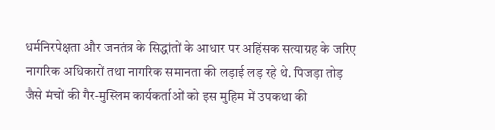धर्मनिरपेक्षता और जनतंत्र के सिद्धांतों के आधार पर अहिंसक सत्याग्रह के जरिए नागरिक अधिकारों तथा नागरिक समानता की लड़ाई लड़ रहे थे. पिजड़ा तोड़ जैसे मंचों की गैर-मुस्लिम कार्यकर्ताओं को इस मुहिम में उपकथा की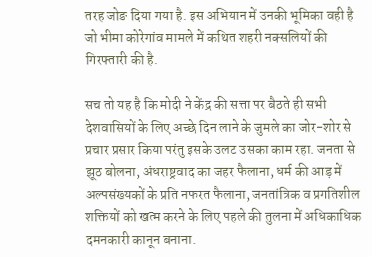तरह जोङ दिया गया है. इस अभियान में उनकी भूमिका वही है जो भीमा कोरेगांव मामले में कथित शहरी नक्सलियों की गिरफ्तारी की है.

सच तो यह है कि मोदी ने केंद्र की सत्ता पर बैठते ही सभी देशवासियों के लिए अच्छे दिन लाने के जुमले का जोर-शोर से प्रचार प्रसार किया परंतु इसके उलट उसका काम रहा. जनता से झूठ बोलना, अंधराष्ट्रवाद का जहर फैलाना, धर्म की आड़ में अल्पसंख्यकों के प्रति नफरत फैलाना, जनतांत्रिक व प्रगतिशील शक्तियों को खत्म करने के लिए पहले की तुलना में अधिकाधिक दमनकारी कानून बनाना.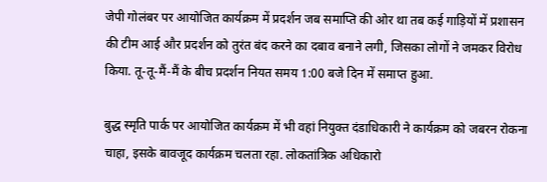जेपी गोलंबर पर आयोजित कार्यक्रम में प्रदर्शन जब समाप्ति की ओर था तब कई गाड़ियों में प्रशासन की टीम आई और प्रदर्शन को तुरंत बंद करने का दबाव बनाने लगी, जिसका लोगों ने जमकर विरोध किया. तू-तू-मैं-मैं के बीच प्रदर्शन नियत समय 1:00 बजे दिन में समाप्त हुआ.

बुद्ध स्मृति पार्क पर आयोजित कार्यक्रम में भी वहां नियुक्त दंडाधिकारी ने कार्यक्रम को जबरन रोकना चाहा, इसके बावजूद कार्यक्रम चलता रहा. लोकतांत्रिक अधिकारो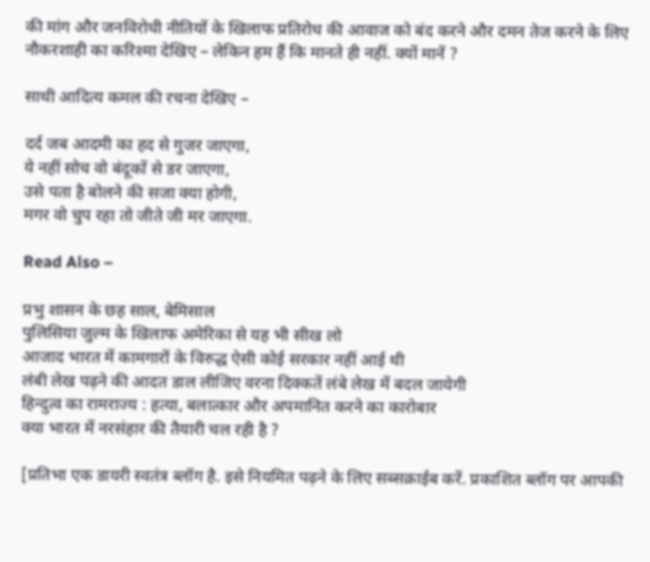की मांग और जनविरोधी नीतियों के खिलाफ प्रतिरोध की आवाज को बंद करने और दमन तेज करने के लिए नौकरशाही का करिश्मा देखिए – लेकिन हम हैं कि मानते ही नहीं. क्यों मानें ?

साथी आदित्य कमल की रचना देखिए –

दर्द जब आदमी का हद से गुजर जाएगा,
ये नहीं सोच वो बंदूकों से डर जाएगा,
उसे पता है बोलने की सजा क्या होगी,
मगर वो चुप रहा तो जीते जी मर जाएगा.

Read Also –

प्रभु शासन के छह साल, बेमिसाल
पुलिसिया जुल्म के खिलाफ अमेरिका से यह भी सीख लो
आजाद भारत में कामगारों के विरुद्ध ऐसी कोई सरकार नहीं आई थी
लंबी लेख पढ़ने की आदत डाल लीजिए वरना दिक्कतें लंबे लेख में बदल जायेगी
हिन्दुत्व का रामराज्य : हत्या, बलात्कार और अपमानित करने का कारोबार
क्या भारत में नरसंहार की तैयारी चल रही है ?

[प्रतिभा एक डायरी स्वतंत्र ब्लॉग है. इसे नियमित पढ़ने के लिए सब्सक्राईब करें. प्रकाशित ब्लॉग पर आपकी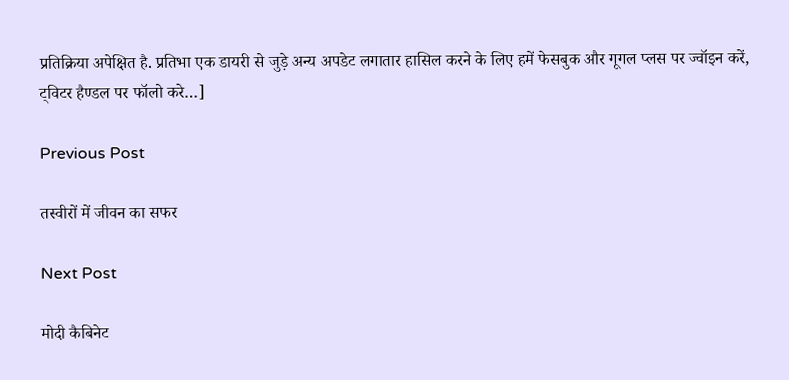प्रतिक्रिया अपेक्षित है. प्रतिभा एक डायरी से जुड़े अन्य अपडेट लगातार हासिल करने के लिए हमें फेसबुक और गूगल प्लस पर ज्वॉइन करें, ट्विटर हैण्डल पर फॉलो करे…]

Previous Post

तस्वीरों में जीवन का सफर

Next Post

मोदी कैबिनेट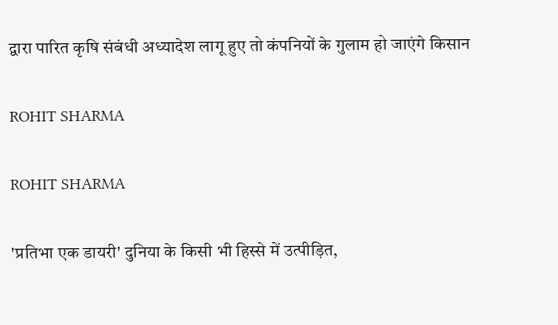द्वारा पारित कृषि संबंधी अध्यादेश लागू हुए तो कंपनियों के गुलाम हो जाएंगे किसान

ROHIT SHARMA

ROHIT SHARMA

'प्रतिभा एक डायरी' दुनिया के किसी भी हिस्से में उत्पीड़ित,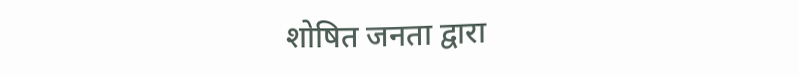शोषित जनता द्वारा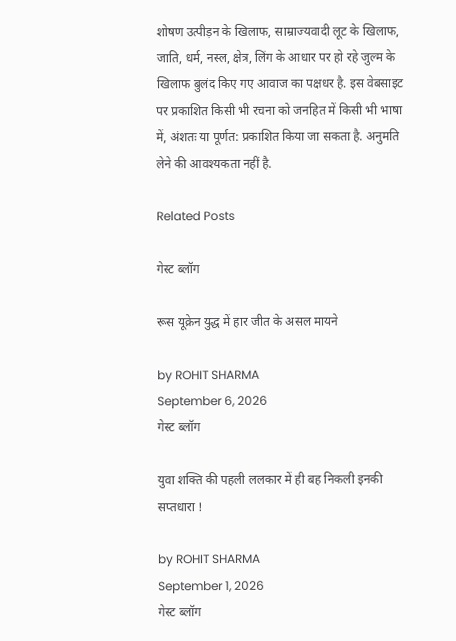शोषण उत्पीड़न के खिलाफ, साम्राज्यवादी लूट के खिलाफ, जाति, धर्म, नस्ल, क्षेत्र, लिंग के आधार पर हो रहे जुल्म के खिलाफ बुलंद किए गए आवाज का पक्षधर है. इस वेबसाइट पर प्रकाशित किसी भी रचना को जनहित में किसी भी भाषा में, अंशतः या पूर्णत: प्रकाशित किया जा सकता है. अनुमति लेने की आवश्यकता नहीं है.

Related Posts

गेस्ट ब्लॉग

रूस यूक्रेन युद्ध में हार जीत के असल मायने

by ROHIT SHARMA
September 6, 2026
गेस्ट ब्लॉग

युवा शक्ति की पहली ललकार में ही बह निकली इनकी सप्तधारा !

by ROHIT SHARMA
September 1, 2026
गेस्ट ब्लॉग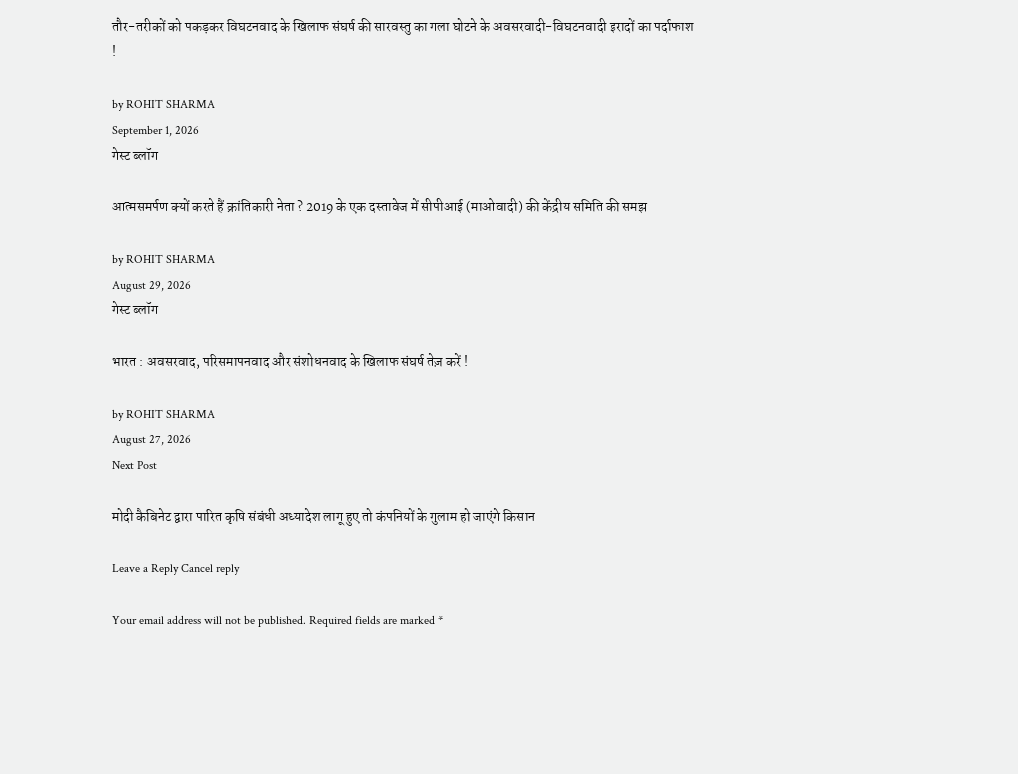तौर-तरीकों को पकड़कर विघटनवाद के खिलाफ संघर्ष की सारवस्तु का गला घोटने के अवसरवादी-विघटनवादी इरादों का पर्दाफाश !

by ROHIT SHARMA
September 1, 2026
गेस्ट ब्लॉग

आत्मसमर्पण क्यों करते हैं क्रांतिकारी नेता ? 2019 के एक दस्तावेज में सीपीआई (माओवादी) की केंद्रीय समिति की समझ

by ROHIT SHARMA
August 29, 2026
गेस्ट ब्लॉग

भारत : अवसरवाद, परिसमापनवाद और संशोधनवाद के खिलाफ संघर्ष तेज़ करें !

by ROHIT SHARMA
August 27, 2026
Next Post

मोदी कैबिनेट द्वारा पारित कृषि संबंधी अध्यादेश लागू हुए तो कंपनियों के गुलाम हो जाएंगे किसान

Leave a Reply Cancel reply

Your email address will not be published. Required fields are marked *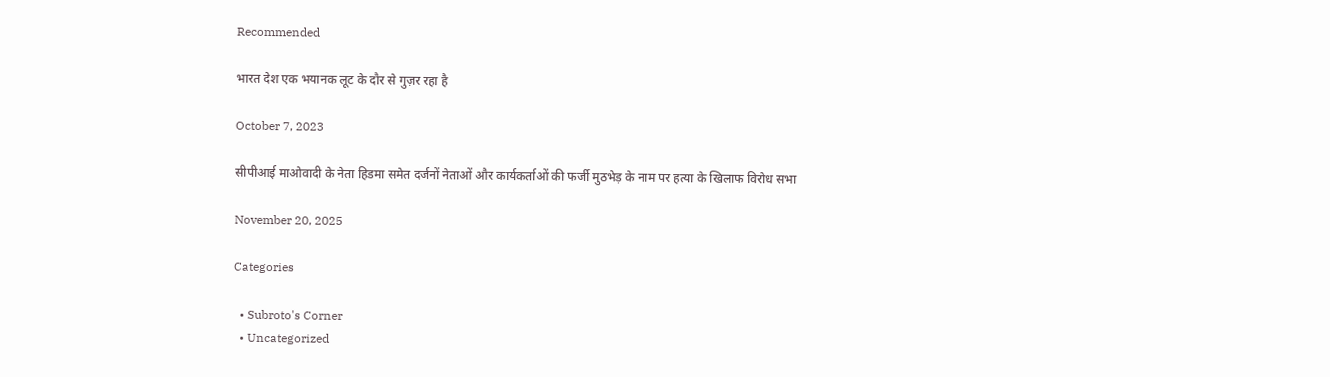Recommended

भारत देश एक भयानक लूट के दौर से गुज़र रहा है

October 7, 2023

सीपीआई माओवादी के नेता हिडमा समेत दर्जनों नेताओं और कार्यकर्ताओं की फर्जी मुठभेड़ के नाम पर हत्या के खिलाफ विरोध सभा

November 20, 2025

Categories

  • Subroto's Corner
  • Uncategorized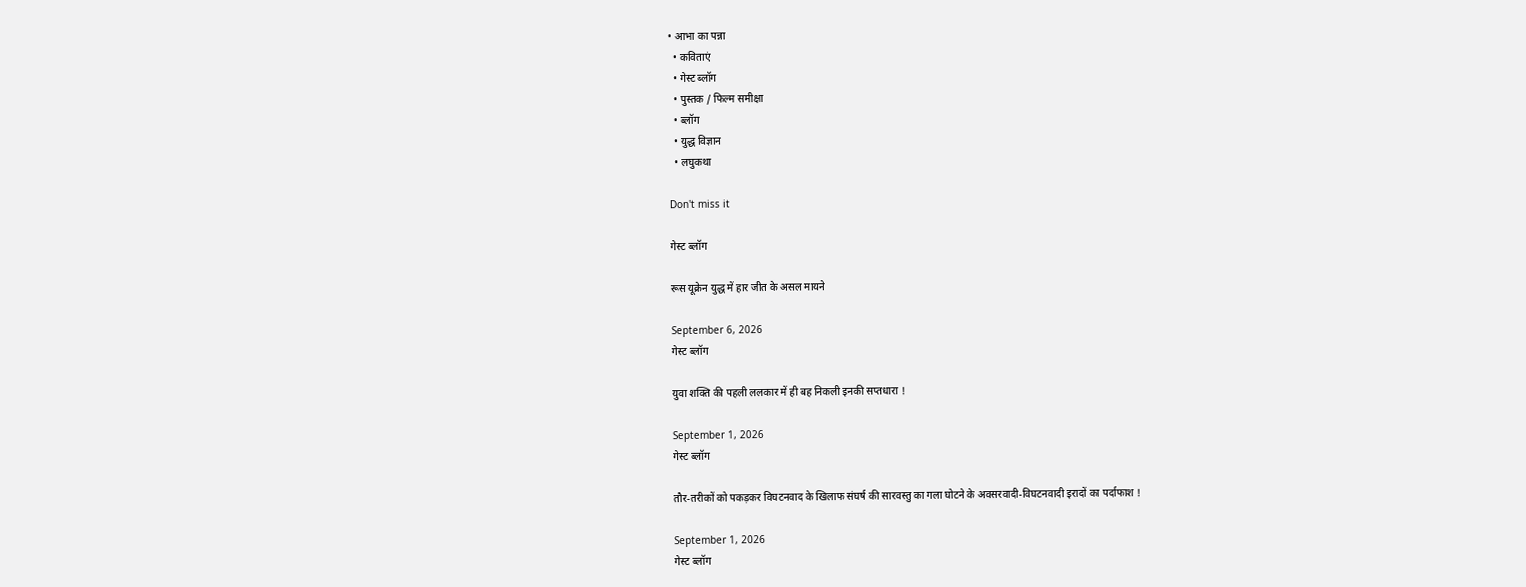• आभा का पन्ना
  • कविताएं
  • गेस्ट ब्लॉग
  • पुस्तक / फिल्म समीक्षा
  • ब्लॉग
  • युद्ध विज्ञान
  • लघुकथा

Don't miss it

गेस्ट ब्लॉग

रूस यूक्रेन युद्ध में हार जीत के असल मायने

September 6, 2026
गेस्ट ब्लॉग

युवा शक्ति की पहली ललकार में ही बह निकली इनकी सप्तधारा !

September 1, 2026
गेस्ट ब्लॉग

तौर-तरीकों को पकड़कर विघटनवाद के खिलाफ संघर्ष की सारवस्तु का गला घोटने के अवसरवादी-विघटनवादी इरादों का पर्दाफाश !

September 1, 2026
गेस्ट ब्लॉग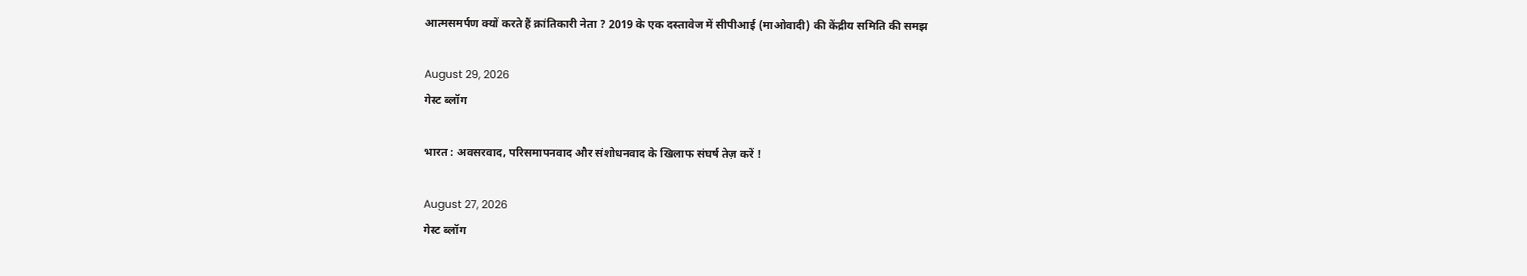आत्मसमर्पण क्यों करते हैं क्रांतिकारी नेता ? 2019 के एक दस्तावेज में सीपीआई (माओवादी) की केंद्रीय समिति की समझ

August 29, 2026
गेस्ट ब्लॉग

भारत : अवसरवाद, परिसमापनवाद और संशोधनवाद के खिलाफ संघर्ष तेज़ करें !

August 27, 2026
गेस्ट ब्लॉग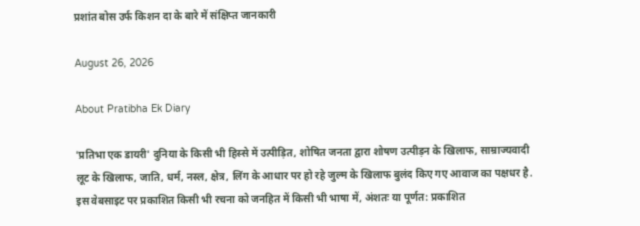प्रशांत बोस उर्फ किशन दा के बारे में संक्षिप्त जानकारी

August 26, 2026

About Pratibha Ek Diary

'प्रतिभा एक डायरी' दुनिया के किसी भी हिस्से में उत्पीड़ित, शोषित जनता द्वारा शोषण उत्पीड़न के खिलाफ, साम्राज्यवादी लूट के खिलाफ, जाति, धर्म, नस्ल, क्षेत्र, लिंग के आधार पर हो रहे जुल्म के खिलाफ बुलंद किए गए आवाज का पक्षधर है. इस वेबसाइट पर प्रकाशित किसी भी रचना को जनहित में किसी भी भाषा में, अंशतः या पूर्णत: प्रकाशित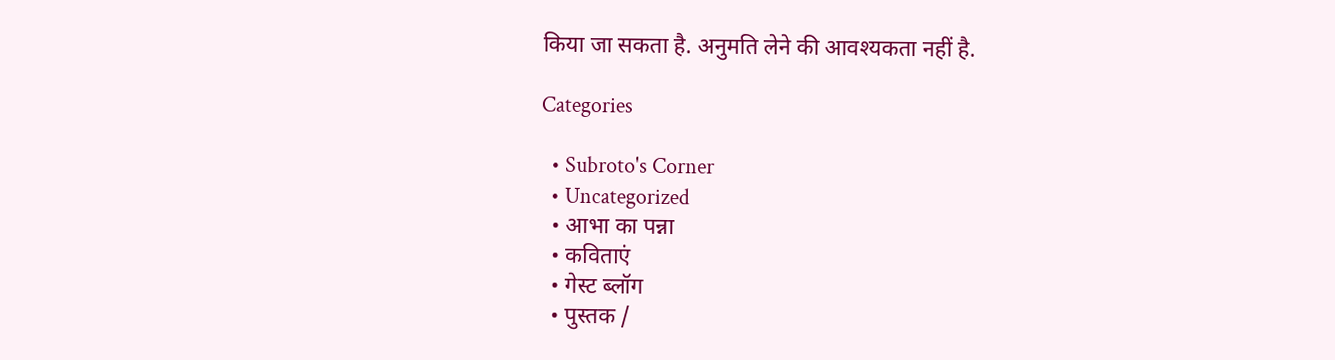किया जा सकता है. अनुमति लेने की आवश्यकता नहीं है.

Categories

  • Subroto's Corner
  • Uncategorized
  • आभा का पन्ना
  • कविताएं
  • गेस्ट ब्लॉग
  • पुस्तक /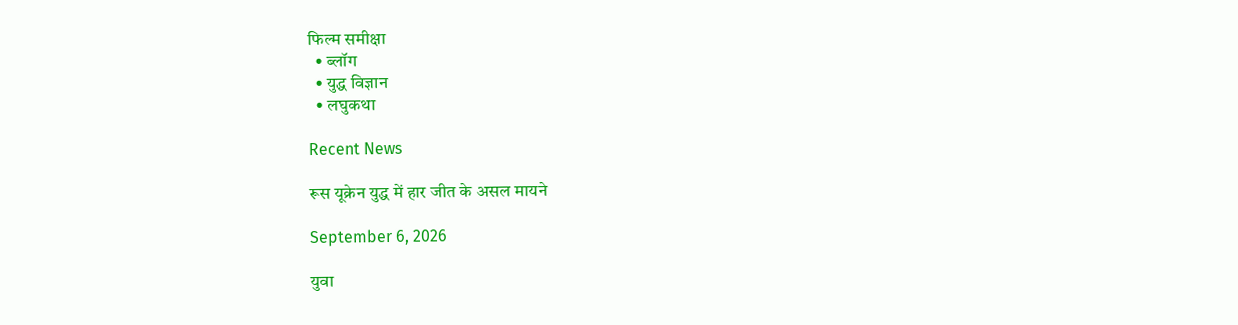फिल्म समीक्षा
  • ब्लॉग
  • युद्ध विज्ञान
  • लघुकथा

Recent News

रूस यूक्रेन युद्ध में हार जीत के असल मायने

September 6, 2026

युवा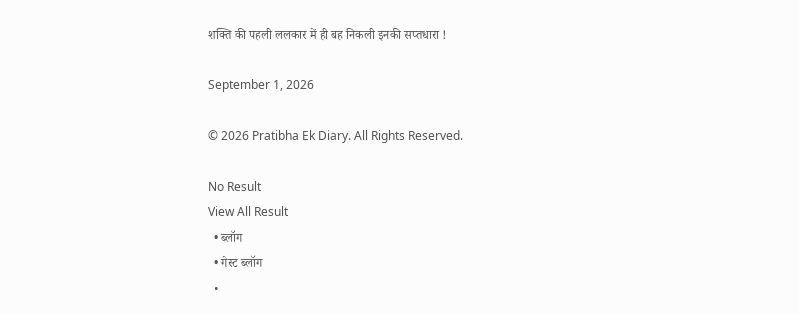शक्ति की पहली ललकार में ही बह निकली इनकी सप्तधारा !

September 1, 2026

© 2026 Pratibha Ek Diary. All Rights Reserved.

No Result
View All Result
  • ब्लॉग
  • गेस्ट ब्लॉग
  •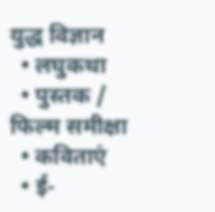युद्ध विज्ञान
  • लघुकथा
  • पुस्तक / फिल्म समीक्षा
  • कविताएं
  • ई-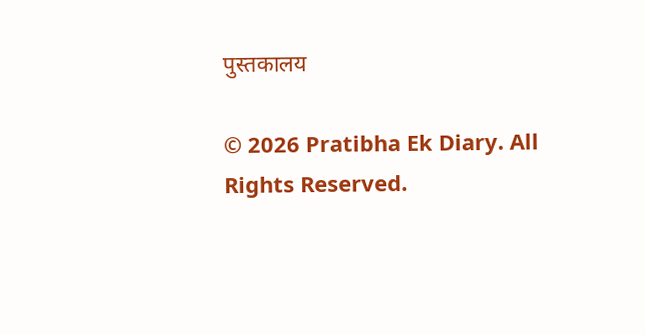पुस्तकालय

© 2026 Pratibha Ek Diary. All Rights Reserved.